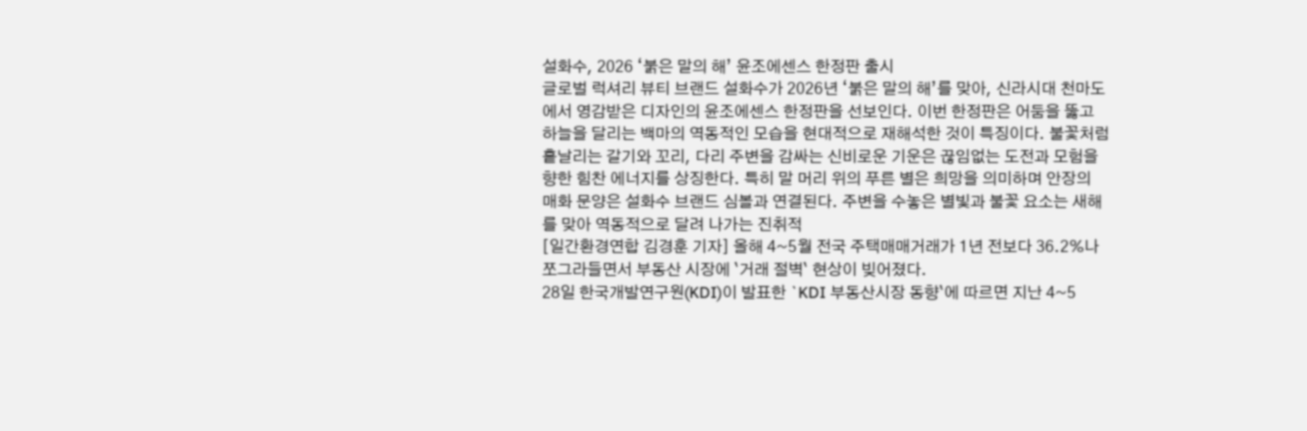설화수, 2026 ‘붉은 말의 해’ 윤조에센스 한정판 출시
글로벌 럭셔리 뷰티 브랜드 설화수가 2026년 ‘붉은 말의 해’를 맞아, 신라시대 천마도에서 영감받은 디자인의 윤조에센스 한정판을 선보인다. 이번 한정판은 어둠을 뚫고 하늘을 달리는 백마의 역동적인 모습을 현대적으로 재해석한 것이 특징이다. 불꽃처럼 흩날리는 갈기와 꼬리, 다리 주변을 감싸는 신비로운 기운은 끊임없는 도전과 모험을 향한 힘찬 에너지를 상징한다. 특히 말 머리 위의 푸른 별은 희망을 의미하며 안장의 매화 문양은 설화수 브랜드 심볼과 연결된다. 주변을 수놓은 별빛과 불꽃 요소는 새해를 맞아 역동적으로 달려 나가는 진취적
[일간환경연합 김경훈 기자] 올해 4~5월 전국 주택매매거래가 1년 전보다 36.2%나 쪼그라들면서 부동산 시장에 `거래 절벽` 현상이 빚어졌다.
28일 한국개발연구원(KDI)이 발표한 `KDI 부동산시장 동향`에 따르면 지난 4~5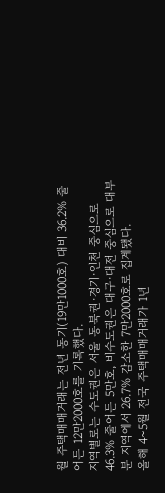월 주택매매거래는 전년 동기(19만1000호) 대비 36.2% 줄어든 12만2000호를 기록했다.
지역별로는 수도권은 서울 동북권·경기·인천 중심으로 46.3% 줄어든 5만호, 비수도권은 대구·대전 중심으로 대부분 지역에서 26.7% 감소한 7만2000호로 집계됐다.
올해 4~5월 전국 주택매매거래가 1년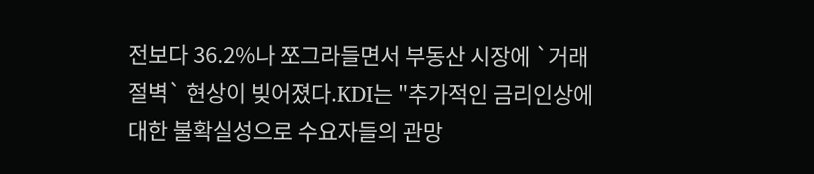전보다 36.2%나 쪼그라들면서 부동산 시장에 `거래 절벽` 현상이 빚어졌다.KDI는 "추가적인 금리인상에 대한 불확실성으로 수요자들의 관망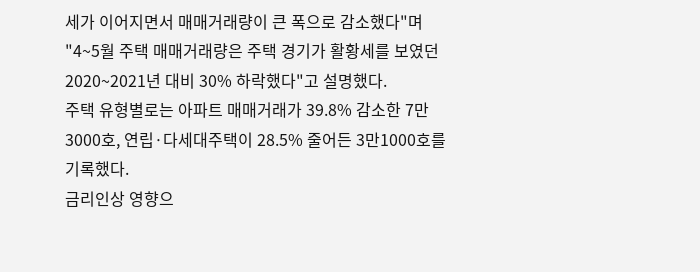세가 이어지면서 매매거래량이 큰 폭으로 감소했다"며 "4~5월 주택 매매거래량은 주택 경기가 활황세를 보였던 2020~2021년 대비 30% 하락했다"고 설명했다.
주택 유형별로는 아파트 매매거래가 39.8% 감소한 7만3000호, 연립·다세대주택이 28.5% 줄어든 3만1000호를 기록했다.
금리인상 영향으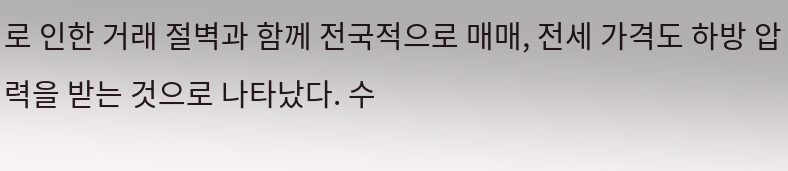로 인한 거래 절벽과 함께 전국적으로 매매, 전세 가격도 하방 압력을 받는 것으로 나타났다. 수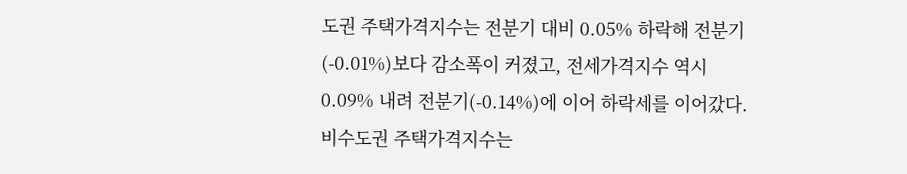도권 주택가격지수는 전분기 대비 0.05% 하락해 전분기(-0.01%)보다 감소폭이 커졌고, 전세가격지수 역시 0.09% 내려 전분기(-0.14%)에 이어 하락세를 이어갔다.
비수도권 주택가격지수는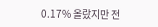0.17% 올랐지만 전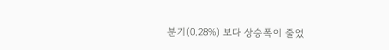분기(0.28%) 보다 상승폭이 줄었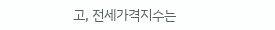고, 전세가격지수는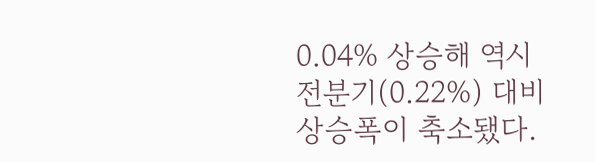0.04% 상승해 역시 전분기(0.22%) 대비 상승폭이 축소됐다.